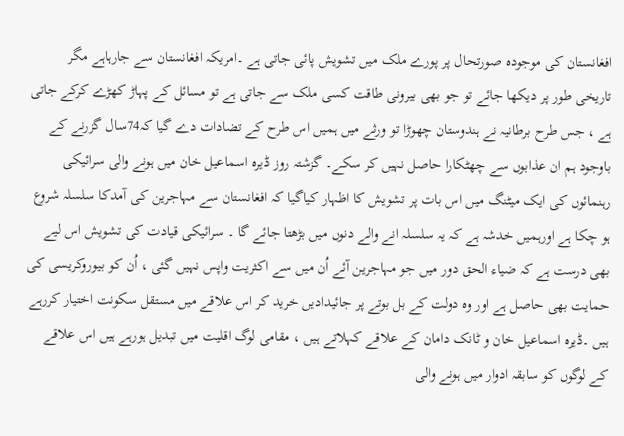افغانستان کی موجودہ صورتحال پر پورے ملک میں تشویش پائی جاتی ہے ۔امریکہ افغانستان سے جارہاہے مگر تاریخی طور پر دیکھا جائے تو جو بھی بیرونی طاقت کسی ملک سے جاتی ہے تو مسائل کے پہاڑ کھڑے کرکے جاتی ہے ، جس طرح برطانیہ نے ہندوستان چھوڑا تو ورثے میں ہمیں اس طرح کے تضادات دے گیا کہ74سال گزرنے کے باوجود ہم ان عذابوں سے چھٹکارا حاصل نہیں کر سکے۔ گزشتہ روز ڈیرہ اسماعیل خان میں ہونے والی سرائیکی رہنمائوں کی ایک میٹنگ میں اس بات پر تشویش کا اظہار کیاگیا کہ افغانستان سے مہاجرین کی آمدکا سلسلہ شروع ہو چکا ہے اورہمیں خدشہ ہے کہ یہ سلسلہ انے والے دنوں میں بڑھتا جائے گا ۔ سرائیکی قیادت کی تشویش اس لیے بھی درست ہے کہ ضیاء الحق دور میں جو مہاجرین آئے اُن میں سے اکثریت واپس نہیں گئی ، اُن کو بیوروکریسی کی حمایت بھی حاصل ہے اور وہ دولت کے بل بوتے پر جائیدادیں خرید کر اس علاقے میں مستقل سکونت اختیار کررہے ہیں ۔ڈیرہ اسماعیل خان و ٹانک دامان کے علاقے کہلاتے ہیں ، مقامی لوگ اقلیت میں تبدیل ہورہے ہیں اس علاقے کے لوگوں کو سابقہ ادوار میں ہونے والی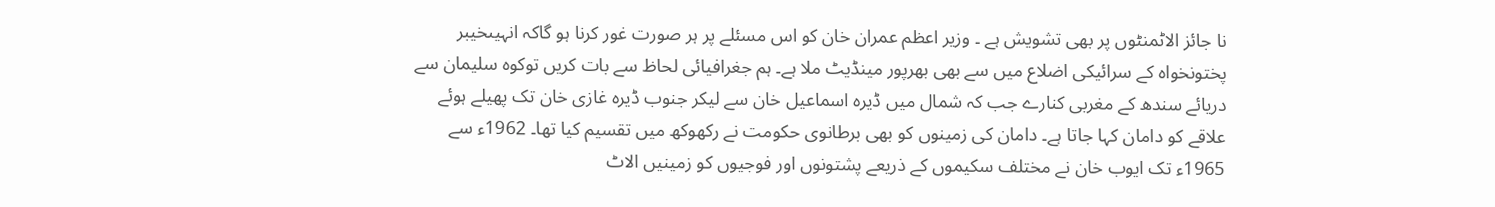نا جائز الاٹمنٹوں پر بھی تشویش ہے ۔ وزیر اعظم عمران خان کو اس مسئلے پر ہر صورت غور کرنا ہو گاکہ انہیںخیبر پختونخواہ کے سرائیکی اضلاع میں سے بھی بھرپور مینڈیٹ ملا ہے۔ ہم جغرافیائی لحاظ سے بات کریں توکوہ سلیمان سے دریائے سندھ کے مغربی کنارے جب کہ شمال میں ڈیرہ اسماعیل خان سے لیکر جنوب ڈیرہ غازی خان تک پھیلے ہوئے علاقے کو دامان کہا جاتا ہے۔ دامان کی زمینوں کو بھی برطانوی حکومت نے رکھوکھ میں تقسیم کیا تھا۔ 1962ء سے 1965ء تک ایوب خان نے مختلف سکیموں کے ذریعے پشتونوں اور فوجیوں کو زمینیں الاٹ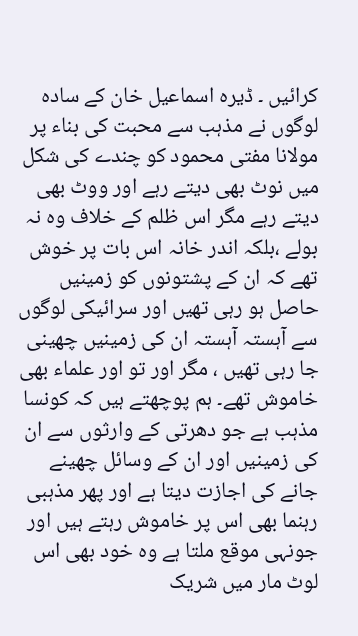کرائیں ۔ ڈیرہ اسماعیل خان کے سادہ لوگوں نے مذہب سے محبت کی بناء پر مولانا مفتی محمود کو چندے کی شکل میں نوٹ بھی دیتے رہے اور ووٹ بھی دیتے رہے مگر اس ظلم کے خلاف وہ نہ بولے ،بلکہ اندر خانہ اس بات پر خوش تھے کہ ان کے پشتونوں کو زمینیں حاصل ہو رہی تھیں اور سرائیکی لوگوں سے آہستہ آہستہ ان کی زمینیں چھینی جا رہی تھیں ، مگر اور تو اور علماء بھی خاموش تھے۔ ہم پوچھتے ہیں کہ کونسا مذہب ہے جو دھرتی کے وارثوں سے ان کی زمینیں اور ان کے وسائل چھینے جانے کی اجازت دیتا ہے اور پھر مذہبی رہنما بھی اس پر خاموش رہتے ہیں اور جونہی موقع ملتا ہے وہ خود بھی اس لوٹ مار میں شریک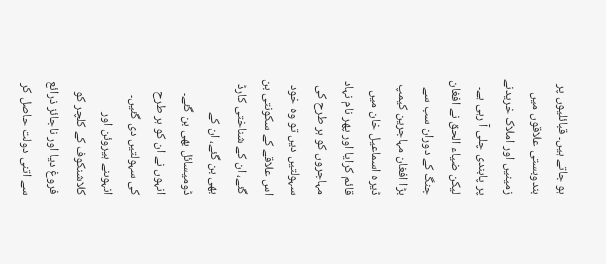ہو جاتے ہیں۔ قبائلیوں پر بندوبستی علاقوں میں زمینیں اور املاک خریدنے پر پابندی چلی آ رہی ہے۔ لیکن ضیاء الحق نے افغان جنگ کے دوران سب سے بڑا افغان مہاجرین کیمپ ڈیرہ اسماعیل خان میں قائم کرایا اور پھر نام نہاد مہاجروں کو ہر طرح کی سہولتیں دیں تو وہ خود اس علاقے کے سکونتی بن گئے، ان کے شناختی کارڈ بھی بن گئے، ان کے ڈومیسائل بھی بن گئے۔ انہوں نے ان کو ہر طرح کی سہولتیں دی گئیں۔ انہوںنے ہیروئن اور کلاشنکوف کے کلچر کو فروغ دیا اور ناجائز ذرائع سے اتنی دولت حاصل کر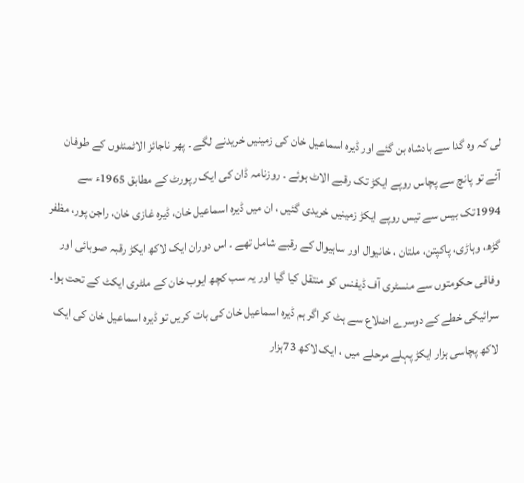لی کہ وہ گدا سے بادشاہ بن گئے اور ڈیرہ اسماعیل خان کی زمینیں خریدنے لگے ۔ پھر ناجائز الاٹمنٹوں کے طوفان آئے تو پانچ سے پچاس روپے ایکڑ تک رقبے الاٹ ہوئے ۔ روزنامہ ڈان کی ایک رپورٹ کے مطابق 1965ء سے 1994تک بیس سے تیس روپے ایکڑ زمینیں خریدی گئیں ، ان میں ڈیرہ اسماعیل خان، ڈیرہ غازی خان، راجن پور، مظفر گڑھ، وہاڑی، پاکپتن، ملتان ، خانیوال اور ساہیوال کے رقبے شامل تھے ۔ اس دوران ایک لاکھ ایکڑ رقبہ صوبائی اور وفاقی حکومتوں سے منسٹری آف ڈیفنس کو منتقل کیا گیا اور یہ سب کچھ ایوب خان کے ملٹری ایکٹ کے تحت ہوا۔ سرائیکی خطے کے دوسرے اضلاع سے ہٹ کر اگر ہم ڈیرہ اسماعیل خان کی بات کریں تو ڈیرہ اسماعیل خان کی ایک لاکھ پچاسی ہزار ایکڑ پہلے مرحلے میں ، ایک لاکھ 73ہزار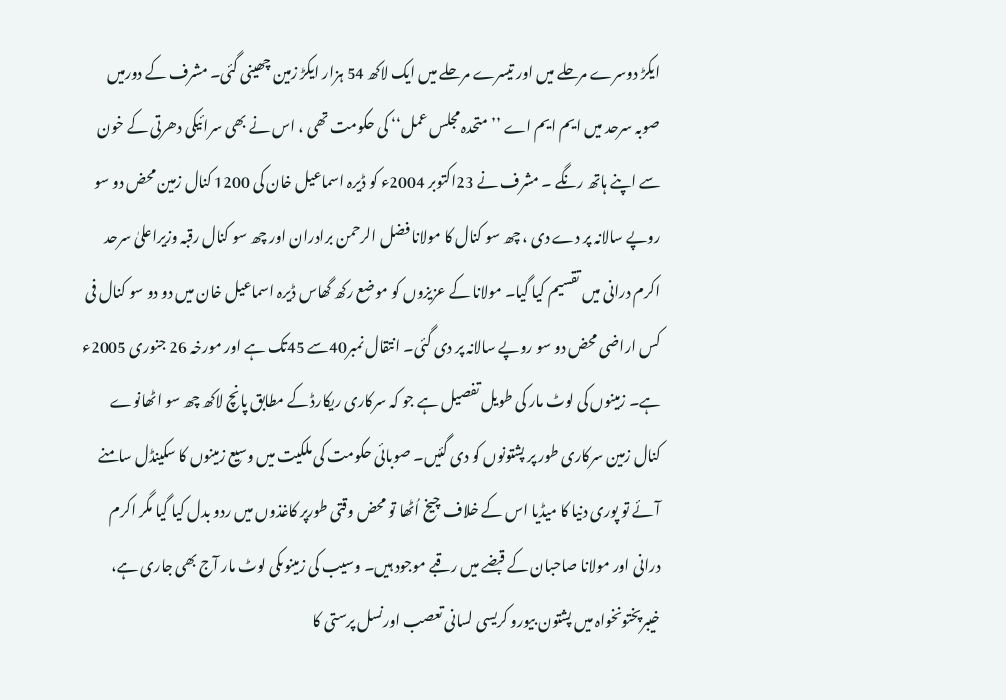ایکڑ دوسرے مرحلے میں اور تیسرے مرحلے میں ایک لاکھ 54 ہزار ایکڑ زمین چھینی گئی۔ مشرف کے دورمیں صوبہ سرحد میں ایم ایم اے ’’ متحدہ مجلس عمل‘‘ کی حکومت تھی ، اس نے بھی سرائیکی دھرتی کے خون سے اپنے ہاتھ رنگے ۔ مشرف نے 23اکتوبر 2004ء کو ڈیرہ اسماعیل خان کی 1200 کنال زمین محض دو سو روپے سالانہ پر دے دی ، چھ سو کنال کا مولانا فضل الرحمن برادران اور چھ سو کنال رقبہ وزیراعلیٰ سرحد اکرم درانی میں تقسیم کیا گیا۔ مولانا کے عزیزوں کو موضع رکھ گھاس ڈیرہ اسماعیل خان میں دو دو سو کنال فی کس اراضی محض دو سو روپے سالانہ پر دی گئی۔ انتقال نمبر40سے 45تک ہے اور مورخہ 26 جنوری 2005ء ہے۔ زمینوں کی لوٹ مار کی طویل تفصیل ہے جو کہ سرکاری ریکارڈ کے مطابق پانچ لاکھ چھ سو اٹھانوے کنال زمین سرکاری طور پر پشتونوں کو دی گئیں۔ صوبائی حکومت کی ملکیت میں وسیع زمینوں کا سکینڈل سامنے آئے تو پوری دنیا کا میڈیا اس کے خلاف چیخ اُٹھا تو محض وقتی طورپر کاغذوں میں ردو بدل کیا گیا مگر اکرم درانی اور مولانا صاحبان کے قبضے میں رقبے موجود ہیں۔ وسیب کی زمینوںکی لوٹ مار آج بھی جاری ہے، خیبرپختونخواہ میں پشتون بیورو کریسی لسانی تعصب اورنسل پرستی کا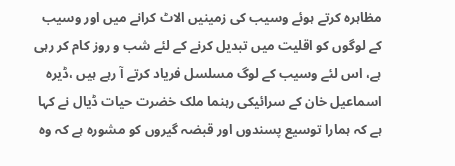مظاہرہ کرتے ہوئے وسیب کی زمینیں الاٹ کرانے میں اور وسیب کے لوگوں کو اقلیت میں تبدیل کرنے کے لئے شب و روز کام کر رہی ہے، اس لئے وسیب کے لوگ مسلسل فریاد کرتے آ رہے ہیں ،ڈیرہ اسماعیل خان کے سرائیکی رہنما ملک خضرت حیات ڈیال نے کہا ہے کہ ہمارا توسیع پسندوں اور قبضہ گیروں کو مشورہ ہے کہ وہ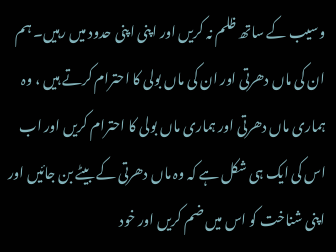وسیب کے ساتھ ظلم نہ کریں اور اپنی اپنی حدود میں رہیں۔ ہم ان کی ماں دھرتی اور ان کی ماں بولی کا احترام کرتے ہیں ، وہ ہماری ماں دھرتی اور ہماری ماں بولی کا احترام کریں اور اب اس کی ایک ہی شکل ہے کہ وہ ماں دھرتی کے بیٹے بن جائیں اور اپنی شناخت کو اس میں ضم کریں اور خود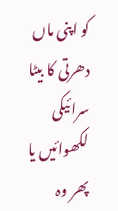کو اپنی ماں دھرتی کا بیٹا سرائیکی لکھوائیں یا پھر وہ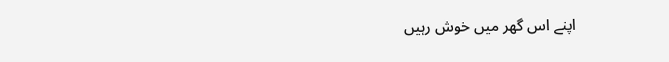اپنے اس گھر میں خوش رہیں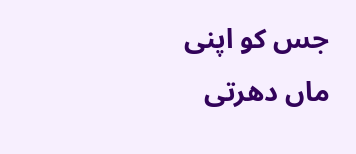جس کو اپنی ماں دھرتی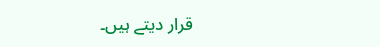قرار دیتے ہیں۔